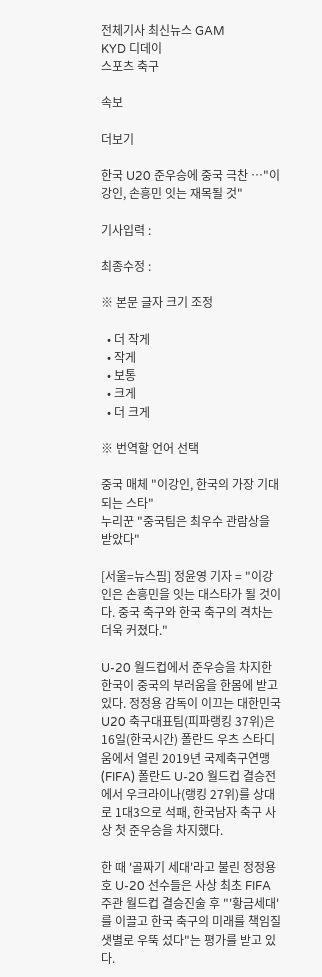전체기사 최신뉴스 GAM
KYD 디데이
스포츠 축구

속보

더보기

한국 U20 준우승에 중국 극찬 …"이강인, 손흥민 잇는 재목될 것"

기사입력 :

최종수정 :

※ 본문 글자 크기 조정

  • 더 작게
  • 작게
  • 보통
  • 크게
  • 더 크게

※ 번역할 언어 선택

중국 매체 "이강인, 한국의 가장 기대되는 스타"
누리꾼 "중국팀은 최우수 관람상을 받았다"

[서울=뉴스핌] 정윤영 기자 = "이강인은 손흥민을 잇는 대스타가 될 것이다. 중국 축구와 한국 축구의 격차는 더욱 커졌다."

U-20 월드컵에서 준우승을 차지한 한국이 중국의 부러움을 한몸에 받고 있다. 정정용 감독이 이끄는 대한민국 U20 축구대표팀(피파랭킹 37위)은 16일(한국시간) 폴란드 우츠 스타디움에서 열린 2019년 국제축구연맹(FIFA) 폴란드 U-20 월드컵 결승전에서 우크라이나(랭킹 27위)를 상대로 1대3으로 석패, 한국남자 축구 사상 첫 준우승을 차지했다.

한 때 '골짜기 세대'라고 불린 정정용호 U-20 선수들은 사상 최초 FIFA 주관 월드컵 결승진술 후 "'황금세대'를 이끌고 한국 축구의 미래를 책임질 샛별로 우뚝 섰다"는 평가를 받고 있다.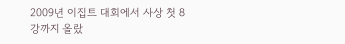2009년 이집트 대회에서 사상 첫 8강까지 올랐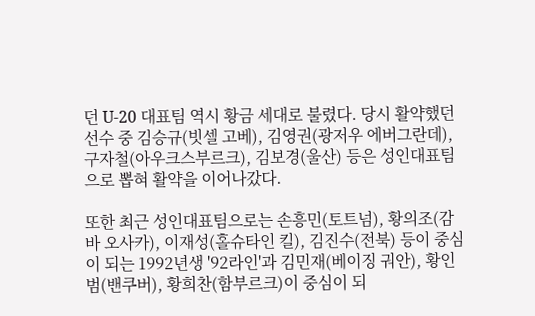던 U-20 대표팀 역시 황금 세대로 불렸다. 당시 활약했던 선수 중 김승규(빗셀 고베), 김영권(광저우 에버그란데), 구자철(아우크스부르크), 김보경(울산) 등은 성인대표팀으로 뽑혀 활약을 이어나갔다.

또한 최근 성인대표팀으로는 손흥민(토트넘), 황의조(감바 오사카), 이재성(홀슈타인 킬), 김진수(전북) 등이 중심이 되는 1992년생 '92라인'과 김민재(베이징 궈안), 황인범(밴쿠버), 황희찬(함부르크)이 중심이 되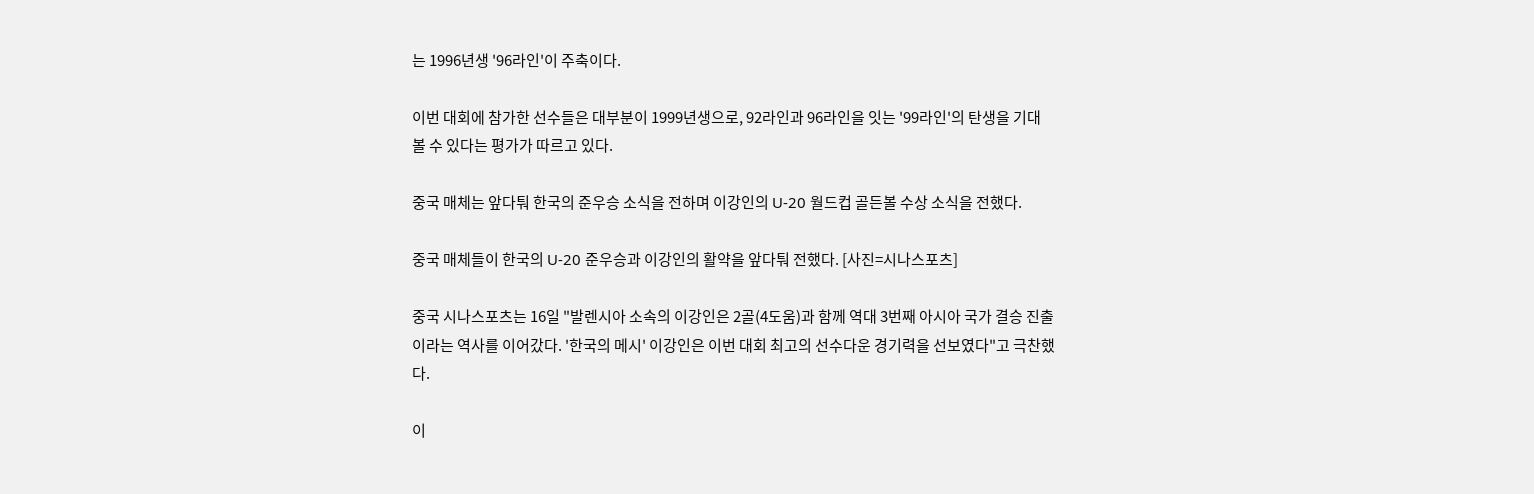는 1996년생 '96라인'이 주축이다.

이번 대회에 참가한 선수들은 대부분이 1999년생으로, 92라인과 96라인을 잇는 '99라인'의 탄생을 기대 볼 수 있다는 평가가 따르고 있다.

중국 매체는 앞다퉈 한국의 준우승 소식을 전하며 이강인의 U-20 월드컵 골든볼 수상 소식을 전했다.

중국 매체들이 한국의 U-20 준우승과 이강인의 활약을 앞다퉈 전했다. [사진=시나스포츠]

중국 시나스포츠는 16일 "발렌시아 소속의 이강인은 2골(4도움)과 함께 역대 3번째 아시아 국가 결승 진출이라는 역사를 이어갔다. '한국의 메시' 이강인은 이번 대회 최고의 선수다운 경기력을 선보였다"고 극찬했다.

이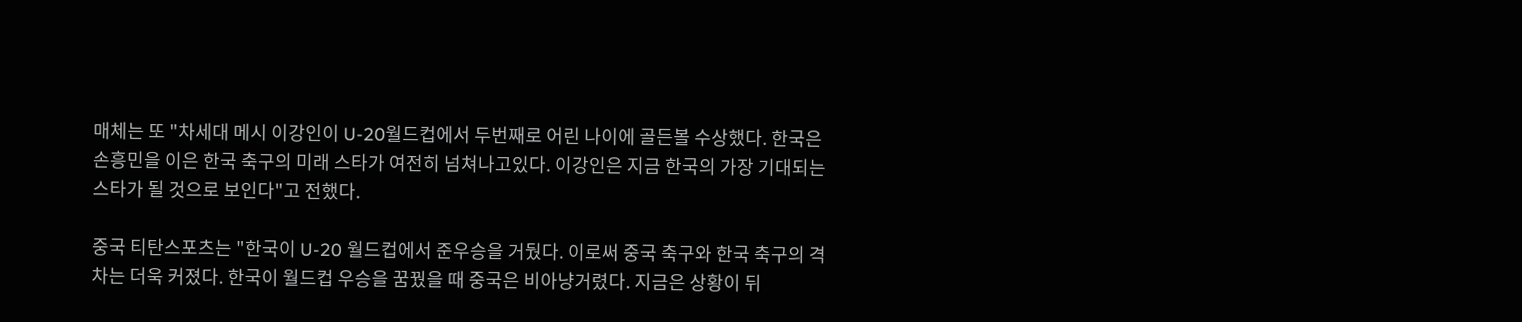매체는 또 "차세대 메시 이강인이 U-20월드컵에서 두번째로 어린 나이에 골든볼 수상했다. 한국은 손흥민을 이은 한국 축구의 미래 스타가 여전히 넘쳐나고있다. 이강인은 지금 한국의 가장 기대되는 스타가 될 것으로 보인다"고 전했다.

중국 티탄스포츠는 "한국이 U-20 월드컵에서 준우승을 거뒀다. 이로써 중국 축구와 한국 축구의 격차는 더욱 커졌다. 한국이 월드컵 우승을 꿈꿨을 때 중국은 비아냥거렸다. 지금은 상황이 뒤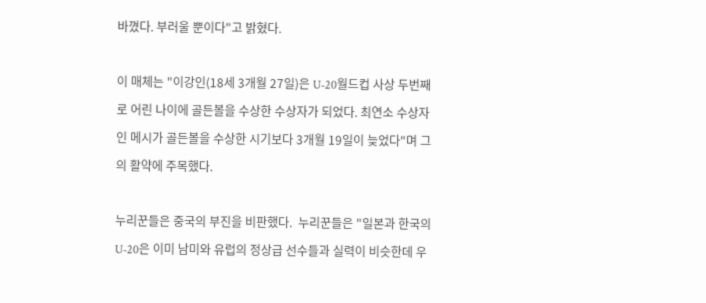바꼈다. 부러울 뿐이다"고 밝혔다.

이 매체는 "이강인(18세 3개월 27일)은 U-20월드컵 사상 두번째로 어린 나이에 골든볼을 수상한 수상자가 되었다. 최연소 수상자인 메시가 골든볼을 수상한 시기보다 3개월 19일이 늦었다"며 그의 활약에 주목했다.

누리꾼들은 중국의 부진을 비판했다.  누리꾼들은 "일본과 한국의 U-20은 이미 남미와 유럽의 정상급 선수들과 실력이 비슷한데 우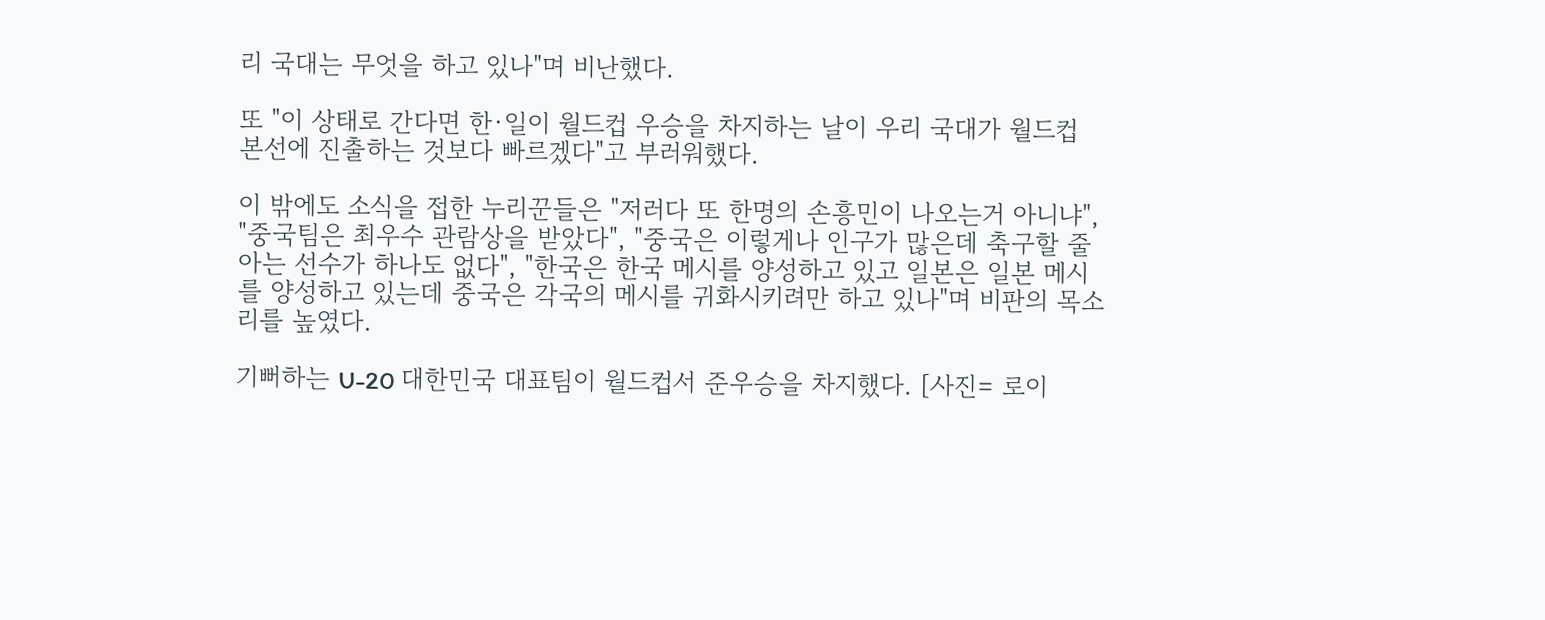리 국대는 무엇을 하고 있나"며 비난했다.

또 "이 상태로 간다면 한·일이 월드컵 우승을 차지하는 날이 우리 국대가 월드컵 본선에 진출하는 것보다 빠르겠다"고 부러워했다.

이 밖에도 소식을 접한 누리꾼들은 "저러다 또 한명의 손흥민이 나오는거 아니냐", "중국팀은 최우수 관람상을 받았다", "중국은 이렇게나 인구가 많은데 축구할 줄 아는 선수가 하나도 없다", "한국은 한국 메시를 양성하고 있고 일본은 일본 메시를 양성하고 있는데 중국은 각국의 메시를 귀화시키려만 하고 있나"며 비판의 목소리를 높였다.

기뻐하는 U-20 대한민국 대표팀이 월드컵서 준우승을 차지했다. [사진= 로이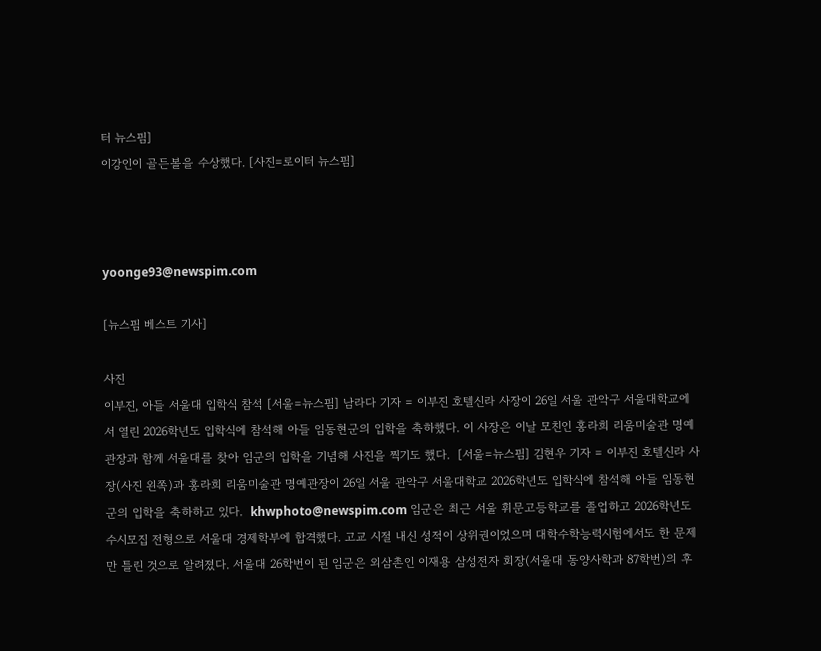터 뉴스핌]
이강인이 골든볼을 수상했다. [사진=로이터 뉴스핌]



yoonge93@newspim.com

[뉴스핌 베스트 기사]

사진
이부진, 아들 서울대 입학식 참석 [서울=뉴스핌] 남라다 기자 = 이부진 호텔신라 사장이 26일 서울 관악구 서울대학교에서 열린 2026학년도 입학식에 참석해 아들 임동현군의 입학을 축하했다. 이 사장은 이날 모친인 홍라희 리움미술관 명예관장과 함께 서울대를 찾아 임군의 입학을 기념해 사진을 찍기도 했다.  [서울=뉴스핌] 김현우 기자 = 이부진 호텔신라 사장(사진 왼쪽)과 홍라희 리움미술관 명예관장이 26일 서울 관악구 서울대학교 2026학년도 입학식에 참석해 아들 임동현군의 입학을 축하하고 있다.  khwphoto@newspim.com 임군은 최근 서울 휘문고등학교를 졸업하고 2026학년도 수시모집 전형으로 서울대 경제학부에 합격했다. 고교 시절 내신 성적이 상위권이었으며 대학수학능력시험에서도 한 문제만 틀린 것으로 알려졌다. 서울대 26학번이 된 임군은 외삼촌인 이재용 삼성전자 회장(서울대 동양사학과 87학번)의 후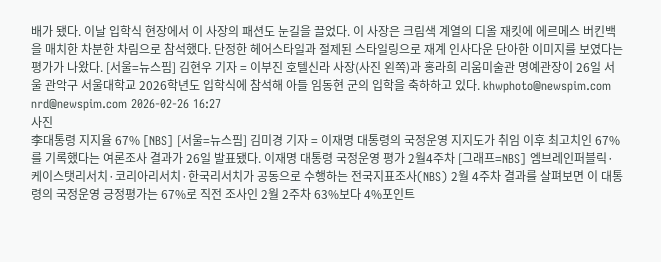배가 됐다. 이날 입학식 현장에서 이 사장의 패션도 눈길을 끌었다. 이 사장은 크림색 계열의 디올 재킷에 에르메스 버킨백을 매치한 차분한 차림으로 참석했다. 단정한 헤어스타일과 절제된 스타일링으로 재계 인사다운 단아한 이미지를 보였다는 평가가 나왔다. [서울=뉴스핌] 김현우 기자 = 이부진 호텔신라 사장(사진 왼쪽)과 홍라희 리움미술관 명예관장이 26일 서울 관악구 서울대학교 2026학년도 입학식에 참석해 아들 임동현 군의 입학을 축하하고 있다. khwphoto@newspim.com nrd@newspim.com 2026-02-26 16:27
사진
李대통령 지지율 67% [NBS] [서울=뉴스핌] 김미경 기자 = 이재명 대통령의 국정운영 지지도가 취임 이후 최고치인 67%를 기록했다는 여론조사 결과가 26일 발표됐다. 이재명 대통령 국정운영 평가 2월4주차 [그래프=NBS] 엠브레인퍼블릭·케이스탯리서치·코리아리서치·한국리서치가 공동으로 수행하는 전국지표조사(NBS) 2월 4주차 결과를 살펴보면 이 대통령의 국정운영 긍정평가는 67%로 직전 조사인 2월 2주차 63%보다 4%포인트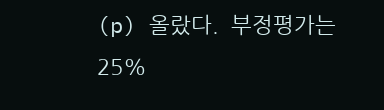(p) 올랐다.  부정평가는 25%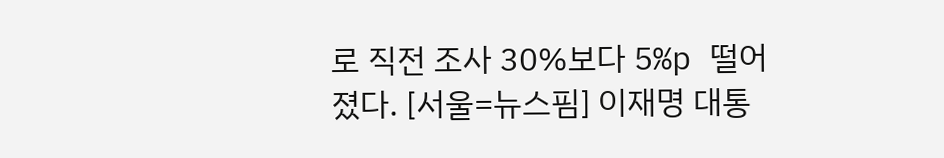로 직전 조사 30%보다 5%p 떨어졌다. [서울=뉴스핌] 이재명 대통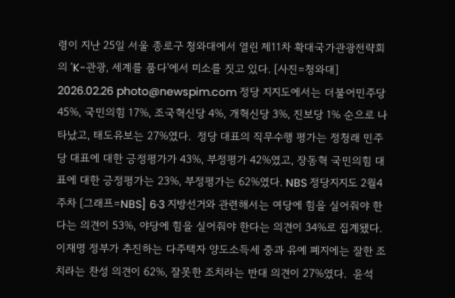령이 지난 25일 서울 종로구 청와대에서 열린 제11차 확대국가관광전략회의 'K-관광, 세계를 품다'에서 미소를 짓고 있다. [사진=청와대] 2026.02.26 photo@newspim.com 정당 지지도에서는 더불어민주당 45%, 국민의힘 17%, 조국혁신당 4%, 개혁신당 3%, 진보당 1% 순으로 나타났고, 태도유보는 27%였다.  정당 대표의 직무수행 평가는 정청래 민주당 대표에 대한 긍정평가가 43%, 부정평가 42%였고, 장동혁 국민의힘 대표에 대한 긍정평가는 23%, 부정평가는 62%였다. NBS 정당지지도 2월4주차 [그래프=NBS] 6·3 지방선거와 관련해서는 여당에 힘을 실어줘야 한다는 의견이 53%, 야당에 힘을 실어줘야 한다는 의견이 34%로 집계됐다. 이재명 정부가 추진하는 다주택자 양도소득세 중과 유예 폐지에는 잘한 조치라는 찬성 의견이 62%, 잘못한 조치라는 반대 의견이 27%였다.  윤석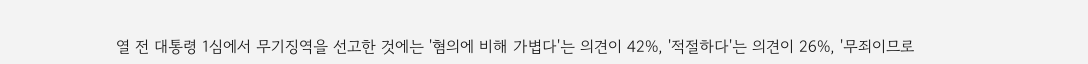열 전 대통령 1심에서 무기징역을 선고한 것에는 '혐의에 비해 가볍다'는 의견이 42%, '적절하다'는 의견이 26%, '무죄이므로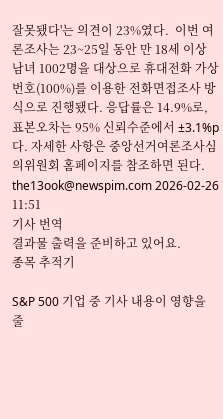잘못됐다'는 의견이 23%였다.  이번 여론조사는 23~25일 동안 만 18세 이상 남녀 1002명을 대상으로 휴대전화 가상번호(100%)를 이용한 전화면접조사 방식으로 진행됐다. 응답률은 14.9%로, 표본오차는 95% 신뢰수준에서 ±3.1%p다. 자세한 사항은 중앙선거여론조사심의위원회 홈페이지를 참조하면 된다.  the13ook@newspim.com 2026-02-26 11:51
기사 번역
결과물 출력을 준비하고 있어요.
종목 추적기

S&P 500 기업 중 기사 내용이 영향을 줄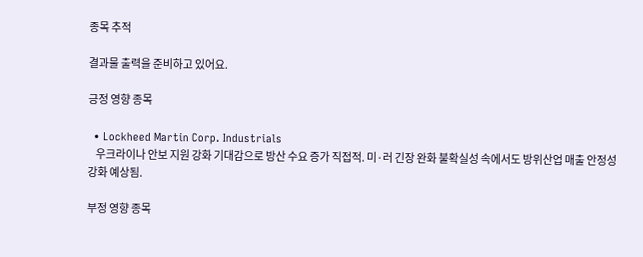종목 추적

결과물 출력을 준비하고 있어요.

긍정 영향 종목

  • Lockheed Martin Corp. Industrials
    우크라이나 안보 지원 강화 기대감으로 방산 수요 증가 직접적. 미·러 긴장 완화 불확실성 속에서도 방위산업 매출 안정성 강화 예상됨.

부정 영향 종목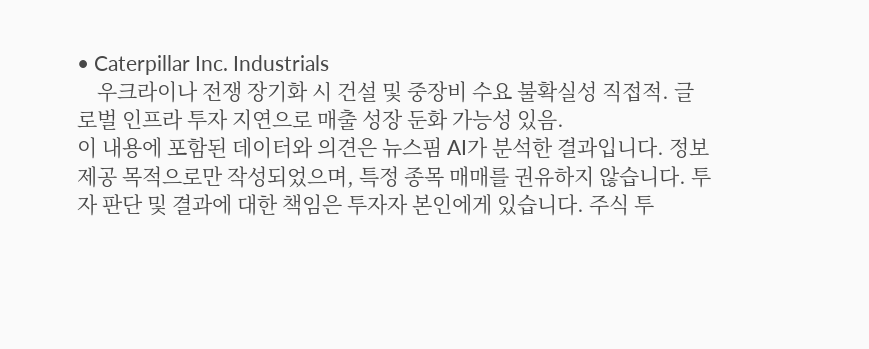• Caterpillar Inc. Industrials
    우크라이나 전쟁 장기화 시 건설 및 중장비 수요 불확실성 직접적. 글로벌 인프라 투자 지연으로 매출 성장 둔화 가능성 있음.
이 내용에 포함된 데이터와 의견은 뉴스핌 AI가 분석한 결과입니다. 정보 제공 목적으로만 작성되었으며, 특정 종목 매매를 권유하지 않습니다. 투자 판단 및 결과에 대한 책임은 투자자 본인에게 있습니다. 주식 투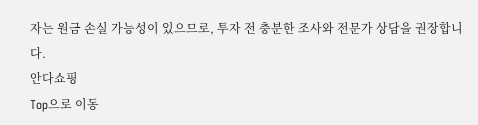자는 원금 손실 가능성이 있으므로, 투자 전 충분한 조사와 전문가 상담을 권장합니다.
안다쇼핑
Top으로 이동